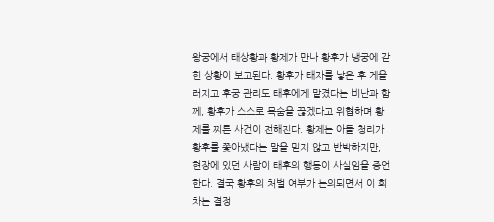왕궁에서 태상황과 황제가 만나 황후가 냉궁에 갇힌 상황이 보고된다. 황후가 태자를 낳은 후 게을러지고 후궁 관리도 태후에게 맡겼다는 비난과 함께, 황후가 스스로 목숨을 끊겠다고 위협하며 황제를 찌른 사건이 전해진다. 황제는 아들 청리가 황후를 쫓아냈다는 말을 믿지 않고 반박하지만, 현장에 있던 사람이 태후의 행동이 사실임을 증언한다. 결국 황후의 처벌 여부가 논의되면서 이 회차는 결정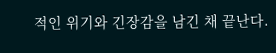적인 위기와 긴장감을 남긴 채 끝난다.